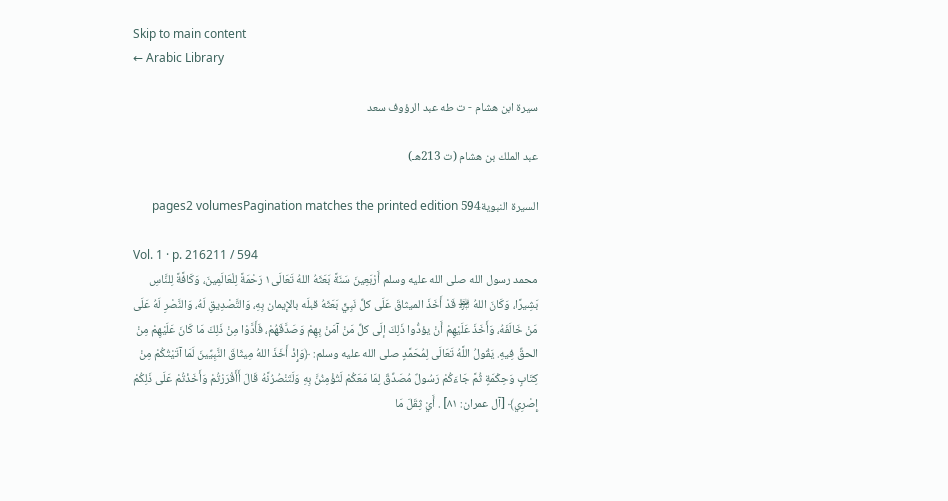Skip to main content
← Arabic Library

سيرة ابن هشام - ت طه عبد الرؤوف سعد

عبد الملك بن هشام (ت 213هـ)

السيرة النبوية594 pages2 volumesPagination matches the printed edition

Vol. 1 · p. 216211 / 594
محمد رسول الله صلى الله عليه وسلم أَرْبَعِينَ سَنَةً بَعَثَهُ اللهُ تَعَالَى١ رَحْمَةً لِلْعَالَمِينَ، وَكَافَّةً لِلنَّاسِ بَشِيرًا، وَكَانَ اللهُ ﵎ قَدْ أَخَذَ الميثاقَ عَلَى كلِّ نَبِيٍّ بَعَثَهُ قبلَه بالإِيمان بِهِ، وَالتَّصْدِيقِ لَهُ، وَالنَّصْرِ لَهُ عَلَى مَنْ خَالَفَهُ، وَأَخَذَ عَلَيْهِمْ أَنْ يؤدُّوا ذَلِكَ إلَى كلِّ مَنْ آمَنْ بِهِمْ وَصَدَّقَهُمْ، فَأَدَّوْا مِنْ ذَلِكَ مَا كَانَ عَلَيْهِمْ مِنْ الحقِّ فِيهِ. يَقُولُ اللَّهُ تَعَالَى لِمُحَمَّدٍ صلى الله عليه وسلم: ﴿وَإِذْ أَخَذَ اللهُ مِيثَاقَ النَّبِيِّينَ لَمَا آتَيْتُكُمْ مِنْ كِتَابٍ وَحِكْمَةٍ ثُمَّ جَاءَكُمْ رَسُولٌ مُصَدِّقٌ لِمَا مَعَكُمْ لَتُؤْمِنُنَّ بِهِ وَلَتَنْصُرُنَّهُ قَالَ أَأَقْرَرْتُمْ وَأَخَذْتُمْ عَلَى ذَلِكُمْ إِصْرِي﴾ [آل عمران: ٨١] . أَيْ ثِقَلَ مَا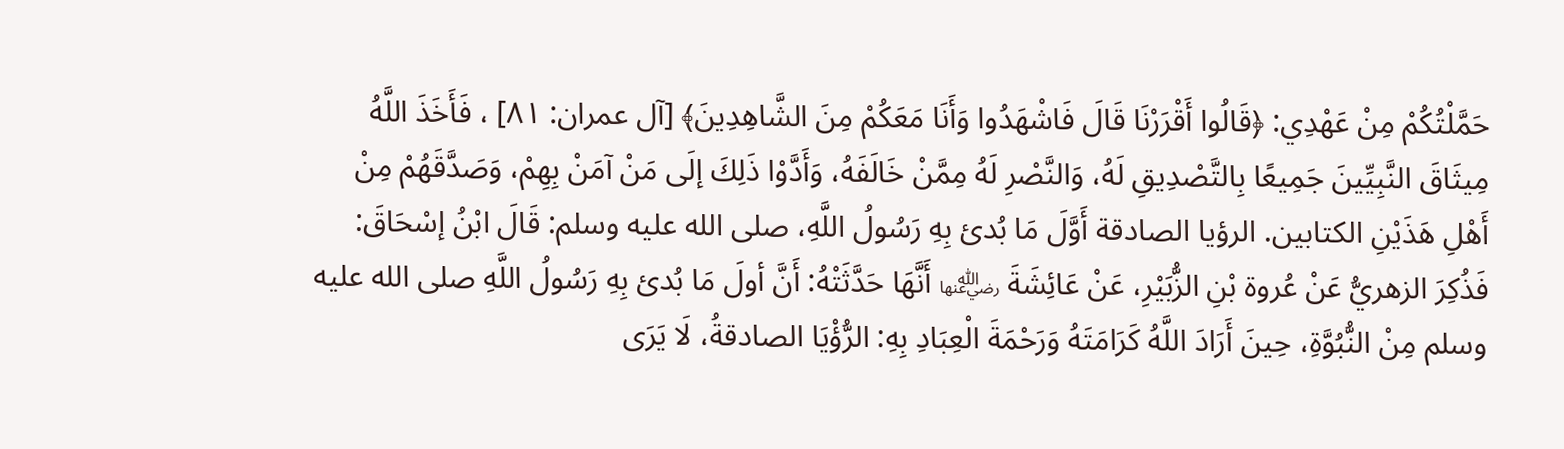حَمَّلْتُكُمْ مِنْ عَهْدِي: ﴿قَالُوا أَقْرَرْنَا قَالَ فَاشْهَدُوا وَأَنَا مَعَكُمْ مِنَ الشَّاهِدِينَ﴾ [آل عمران: ٨١] ، فَأَخَذَ اللَّهُ مِيثَاقَ النَّبِيِّينَ جَمِيعًا بِالتَّصْدِيقِ لَهُ، وَالنَّصْرِ لَهُ مِمَّنْ خَالَفَهُ، وَأَدَّوْا ذَلِكَ إلَى مَنْ آمَنْ بِهِمْ، وَصَدَّقَهُمْ مِنْ أَهْلِ هَذَيْنِ الكتابين. الرؤيا الصادقة أَوَّلَ مَا بُدئ بِهِ رَسُولُ اللَّهِ، صلى الله عليه وسلم: قَالَ ابْنُ إسْحَاقَ: فَذُكِرَ الزهريُّ عَنْ عُروة بْنِ الزُّبَيْرِ، عَنْ عَائِشَةَ ﵂ أَنَّهَا حَدَّثَتْهُ: أَنَّ أولَ مَا بُدئ بِهِ رَسُولُ اللَّهِ صلى الله عليه وسلم مِنْ النُّبُوَّةِ، حِينَ أَرَادَ اللَّهُ كَرَامَتَهُ وَرَحْمَةَ الْعِبَادِ بِهِ: الرُّؤْيَا الصادقةُ، لَا يَرَى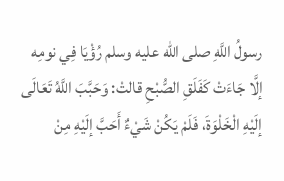رسولُ اللَّهِ صلى الله عليه وسلم رُؤْيَا فِي نومِه إلَّا جَاءَتْ كَفَلَقِ الصُّبْحِ قالتْ: وَحَبَّبَ اللَّهُ تَعَالَى إلَيْهِ الْخَلْوَةَ، فَلَمْ يَكُنْ شَيْءٌ أَحَبَّ إلَيْهِ مِنْ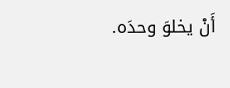أَنْ يخلوَ وحدَه.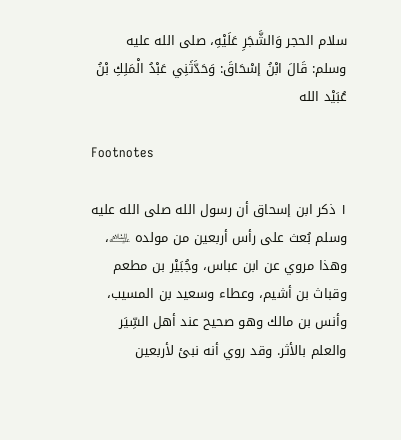سلام الحجر وَالشَّجَرِ عَلَيْهِ، صلى الله عليه وسلم: قَالَ ابْنُ إسْحَاقَ: وَحَدَّثَنِي عَبْدُ الْمَلِكِ بْنُ عُبَيْد الله

Footnotes

١ ذكر ابن إسحاق أن رسول الله صلى الله عليه وسلم بُعث على رأس أربعين من مولده ﵇، وهذا مروي عن ابن عباس، وجُبَيْر بن مطعم وقباث بن أشيم، وعطاء وسعيد بن المسيب، وأنس بن مالك وهو صحيح عند أهل السِّيَر والعلم بالأثر. وقد روي أنه نبئ لأربعين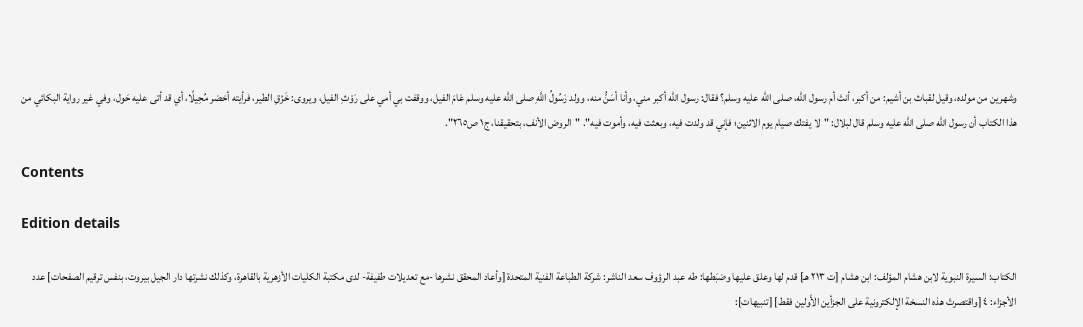وشهرين من مولده، وقيل لقباث بن أشيم: من أكبر، أنتَ أم رسول الله، صلى الله عليه وسلم؟ فقال: رسول الله أكبر مني، وأنا أسَنُّ منه، وولد رَسُولُ اللَّهِ صلى الله عليه وسلم عَامَ الفيل، ووقفت بي أمي على رَوْثِ الفيل، ويروى: خَزْقِ الطير، فرأيته أخضر مُحِيلًا، أي قد أتى عليه حَول، وفي غير رواية البكائي من هذا الكتاب أن رسول الله صلى الله عليه وسلم قال لبلال: "لا يفتك صيام يوم الاثنين؛ فإني قد ولدت فيه، وبعثت فيه، وأموت فيه". "الروض الأنف، بتحقيقنا، ج١ ص٢٦٥".

Contents

Edition details

الكتاب: السيرة النبوية لابن هشام المؤلف: ابن هشام [ت ٢١٣ هـ] قدم لها وعلق عليها وضبَطها: طه عبد الرؤوف سعد الناشر: شركة الطباعة الفنية المتحدة [وأعاد المحقق نشرها -مع تعديلات طفيفة- لدى مكتبة الكليات الأزهرية بالقاهرة، وكذلك نشرتها دار الجيل بيروت، بنفس ترقيم الصفحات] عدد الأجزاء: ٤ [واقتصرتْ هذه النسخة الإلكترونية على الجزأين الأَولين فقط] [تنبيهات]: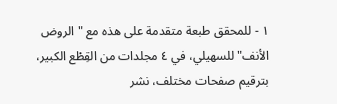١ - للمحقق طبعة متقدمة على هذه مع "الروض الأنف" للسهيلي، في ٤ مجلدات من القِطْع الكبير، بترقيم صفحات مختلف، نشر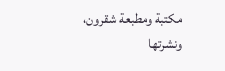مكتبة ومطبعة شقرون، ونشرتها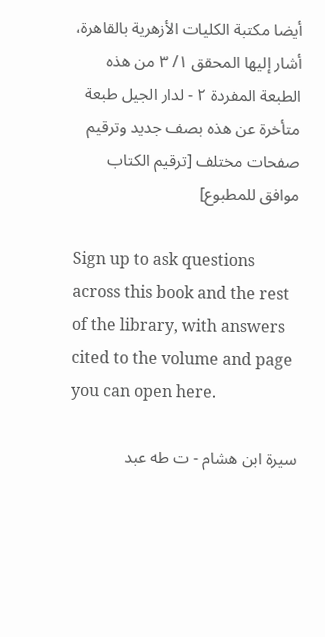أيضا مكتبة الكليات الأزهرية بالقاهرة، أشار إليها المحقق ١/ ٣ من هذه الطبعة المفردة ٢ - لدار الجيل طبعة متأخرة عن هذه بصف جديد وترقيم صفحات مختلف [ترقيم الكتاب موافق للمطبوع]

Sign up to ask questions across this book and the rest of the library, with answers cited to the volume and page you can open here.

سيرة ابن هشام - ت طه عبد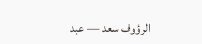الرؤوف سعد — عبد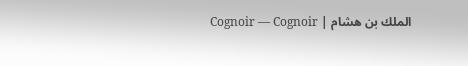الملك بن هشام | Cognoir — Cognoir